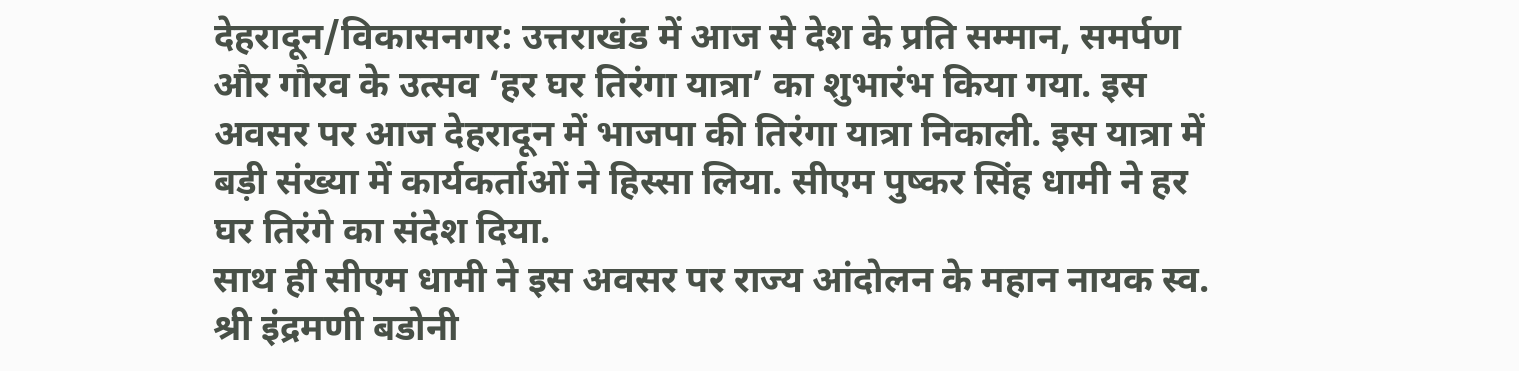देहरादून/विकासनगर: उत्तराखंड में आज से देश के प्रति सम्मान, समर्पण और गौरव के उत्सव ‘हर घर तिरंगा यात्रा’ का शुभारंभ किया गया. इस अवसर पर आज देहरादून में भाजपा की तिरंगा यात्रा निकाली. इस यात्रा में बड़ी संख्या में कार्यकर्ताओं ने हिस्सा लिया. सीएम पुष्कर सिंह धामी ने हर घर तिरंगे का संदेश दिया.
साथ ही सीएम धामी ने इस अवसर पर राज्य आंदोलन के महान नायक स्व. श्री इंद्रमणी बडोनी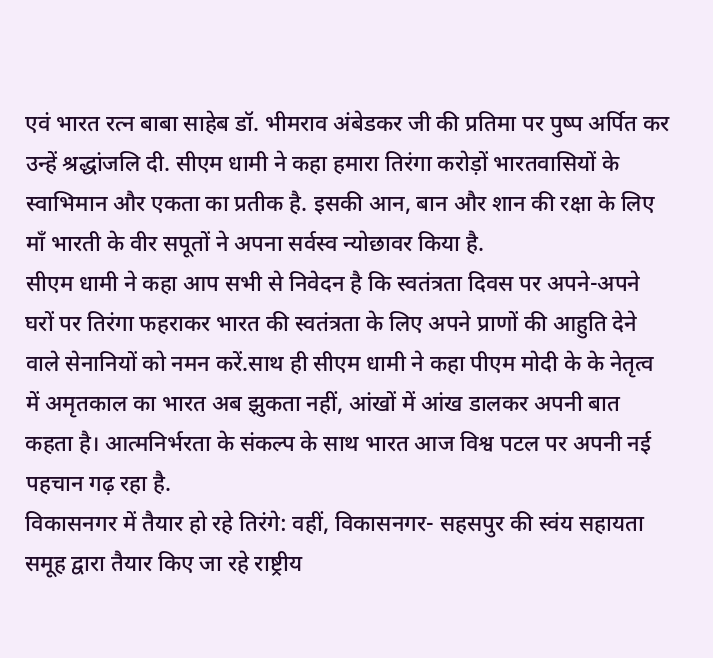एवं भारत रत्न बाबा साहेब डॉ. भीमराव अंबेडकर जी की प्रतिमा पर पुष्प अर्पित कर उन्हें श्रद्धांजलि दी. सीएम धामी ने कहा हमारा तिरंगा करोड़ों भारतवासियों के स्वाभिमान और एकता का प्रतीक है. इसकी आन, बान और शान की रक्षा के लिए माँ भारती के वीर सपूतों ने अपना सर्वस्व न्योछावर किया है.
सीएम धामी ने कहा आप सभी से निवेदन है कि स्वतंत्रता दिवस पर अपने-अपने घरों पर तिरंगा फहराकर भारत की स्वतंत्रता के लिए अपने प्राणों की आहुति देने वाले सेनानियों को नमन करें.साथ ही सीएम धामी ने कहा पीएम मोदी के के नेतृत्व में अमृतकाल का भारत अब झुकता नहीं, आंखों में आंख डालकर अपनी बात कहता है। आत्मनिर्भरता के संकल्प के साथ भारत आज विश्व पटल पर अपनी नई पहचान गढ़ रहा है.
विकासनगर में तैयार हो रहे तिरंगे: वहीं, विकासनगर- सहसपुर की स्वंय सहायता समूह द्वारा तैयार किए जा रहे राष्ट्रीय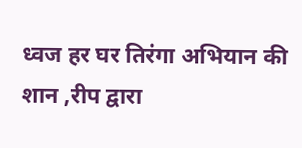ध्वज हर घर तिरंगा अभियान की शान ,रीप द्वारा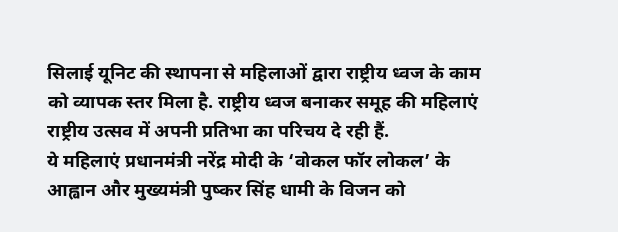सिलाई यूनिट की स्थापना से महिलाओं द्वारा राष्ट्रीय ध्वज के काम को व्यापक स्तर मिला है. राष्ट्रीय ध्वज बनाकर समूह की महिलाएं राष्ट्रीय उत्सव में अपनी प्रतिभा का परिचय दे रही हैं.
ये महिलाएं प्रधानमंत्री नरेंद्र मोदी के ‘वोकल फॉर लोकल’ के आह्वान और मुख्यमंत्री पुष्कर सिंह धामी के विजन को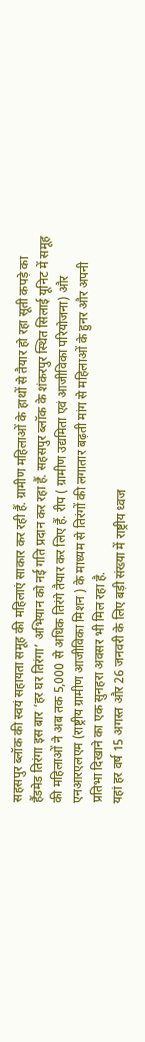सहसपुर ब्लॉक की स्वयं सहायता समूह की महिलाएं साकार कर रही हैं. ग्रामीण महिलाओं के हाथों से तैयार हो रहा सूती कपड़े का हैंडमेड तिरंगा इस बार ‘हर घर तिरंगा’ अभियान को नई गति प्रदान कर रहा हैं. सहसपुर ब्लॉक के शंकरपुर स्थित सिलाई यूनिट में समूह की महिलाओं ने अब तक 5,000 से अधिक तिरंगे तैयार कर लिए हैं. रीप ( ग्रामीण उद्यमिता एवं आजीविका परियोजना) और एनआरएलएम (राष्ट्रीय ग्रामीण आजीविका मिशन ) के माध्यम से तिरंगों की लगातार बढ़ती मांग से महिलाओं के हुनर और अपनी प्रतिभा दिखाने का एक सुनहरा अवसर भी मिल रहा है.
यहां हर वर्ष 15 अगस्त और 26 जनवरी के लिए बड़ी संख्या में राष्ट्रीय ध्वज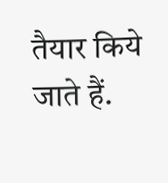तैयार किये जाते हैं.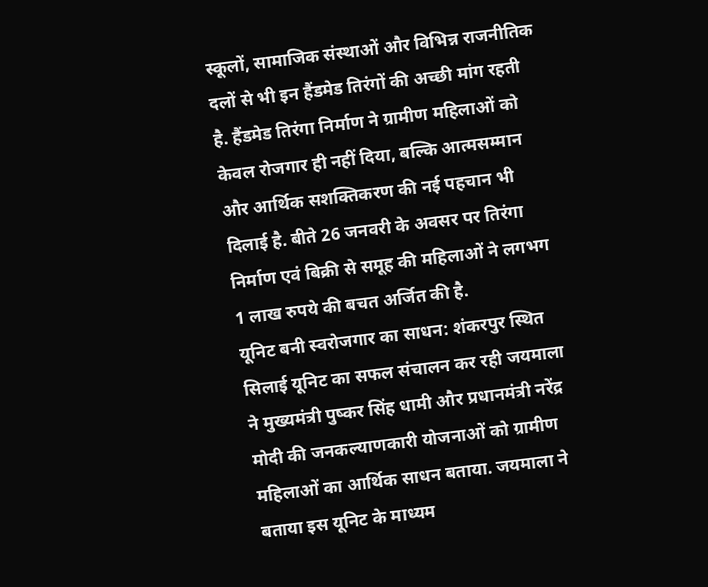स्कूलों, सामाजिक संस्थाओं और विभिन्न राजनीतिक दलों से भी इन हैंडमेड तिरंगों की अच्छी मांग रहती है. हैंडमेड तिरंगा निर्माण ने ग्रामीण महिलाओं को केवल रोजगार ही नहीं दिया, बल्कि आत्मसम्मान और आर्थिक सशक्तिकरण की नई पहचान भी दिलाई है. बीते 26 जनवरी के अवसर पर तिरंगा निर्माण एवं बिक्री से समूह की महिलाओं ने लगभग 1 लाख रुपये की बचत अर्जित की है.
यूनिट बनी स्वरोजगार का साधन: शंकरपुर स्थित सिलाई यूनिट का सफल संचालन कर रही जयमाला ने मुख्यमंत्री पुष्कर सिंह धामी और प्रधानमंत्री नरेंद्र मोदी की जनकल्याणकारी योजनाओं को ग्रामीण महिलाओं का आर्थिक साधन बताया. जयमाला ने बताया इस यूनिट के माध्यम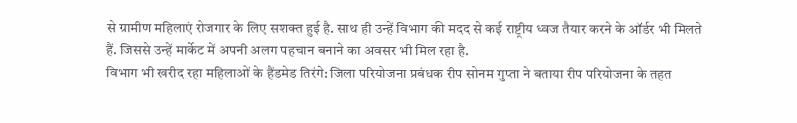से ग्रामीण महिलाएं रोजगार के लिए सशक्त हुई है. साथ ही उन्हें विभाग की मदद से कई राष्ट्रीय ध्वज तैयार करने के ऑर्डर भी मिलते हैं. जिससे उन्हें मार्केट में अपनी अलग पहचान बनाने का अवसर भी मिल रहा है.
विभाग भी खरीद रहा महिलाओं के हैंडमेड तिरंगे: जिला परियोजना प्रबंधक रीप सोनम गुप्ता ने बताया रीप परियोजना के तहत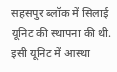सहसपुर ब्लॉक में सिलाई यूनिट की स्थापना की थी. इसी यूनिट में आस्था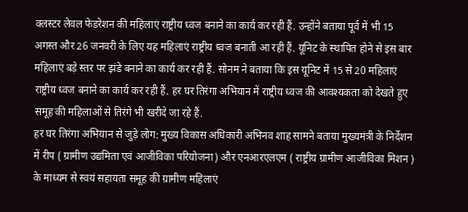क्लस्टर लेवल फेडरेशन की महिलाएं राष्ट्रीय ध्वज बनाने का कार्य कर रही हैं. उन्होंने बताया पूर्व में भी 15 अगस्त और 26 जनवरी के लिए यह महिलाएं राष्ट्रीय ध्वज बनाती आ रही हैं. यूनिट के स्थापित होने से इस बार महिलाएं बड़े स्तर पर झंडे बनाने का कार्य कर रही हैं. सोनम ने बताया कि इस यूनिट में 15 से 20 महिलाएं राष्ट्रीय ध्वज बनाने का कार्य कर रही हैं. हर घर तिरंगा अभियान में राष्ट्रीय ध्वज की आवश्यकता को देखते हुए समूह की महिलाओं से तिरंगे भी खरीदे जा रहे हैं.
हर घर तिरंगा अभियान से जुड़े लोग: मुख्य विकास अधिकारी अभिनव शाह सामने बताया मुख्यमंत्री के निर्देशन में रीप ( ग्रामीण उद्यमिता एवं आजीविका परियोजना) और एनआरएलएम ( राष्ट्रीय ग्रामीण आजीविका मिशन ) के माध्यम से स्वयं सहायता समूह की ग्रामीण महिलाएं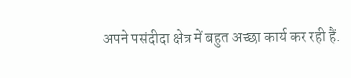अपने पसंदीदा क्षेत्र में बहुत अच्छा कार्य कर रही हैं.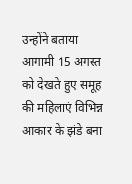उन्होंने बताया आगामी 15 अगस्त को देखते हुए समूह की महिलाएं विभिन्न आकार के झंडे बना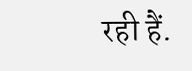रही हैं.